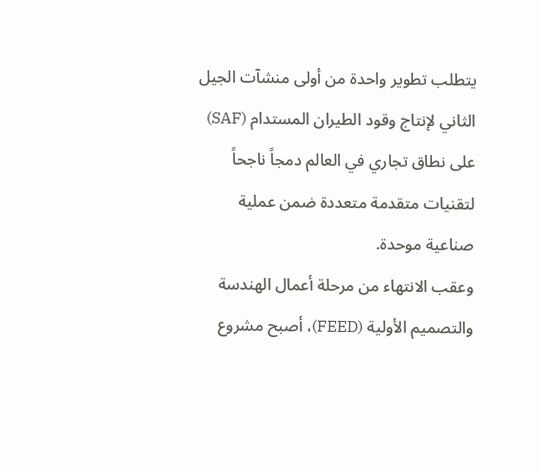يتطلب تطوير واحدة من أولى منشآت الجيل الثاني لإنتاج وقود الطيران المستدام (SAF) على نطاق تجاري في العالم دمجاً ناجحاً لتقنيات متقدمة متعددة ضمن عملية صناعية موحدة.
وعقب الانتهاء من مرحلة أعمال الهندسة والتصميم الأولية (FEED)، أصبح مشروع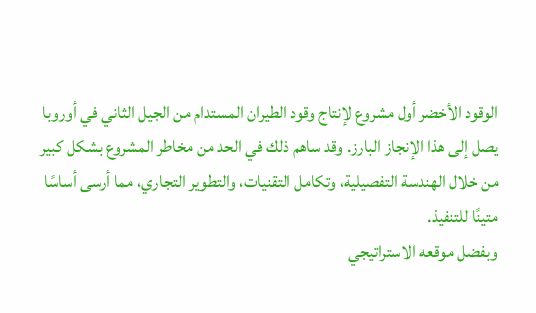الوقود الأخضر أول مشروع لإنتاج وقود الطيران المستدام من الجيل الثاني في أوروبا يصل إلى هذا الإنجاز البارز. وقد ساهم ذلك في الحد من مخاطر المشروع بشكل كبير من خلال الهندسة التفصيلية، وتكامل التقنيات، والتطوير التجاري، مما أرسى أساسًا متينًا للتنفيذ.
وبفضل موقعه الاستراتيجي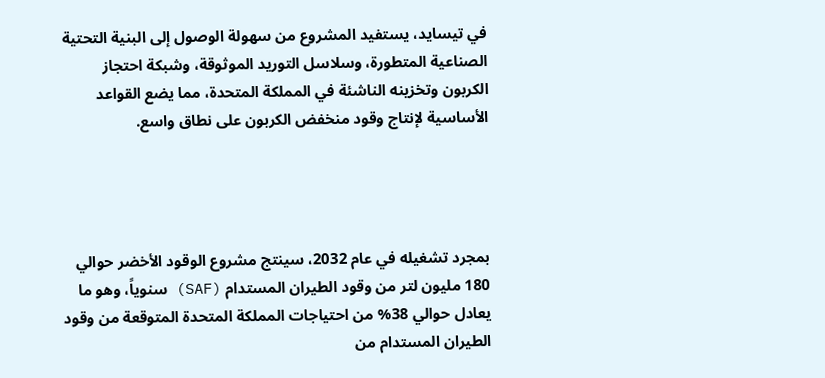في تيسايد، يستفيد المشروع من سهولة الوصول إلى البنية التحتية الصناعية المتطورة، وسلاسل التوريد الموثوقة، وشبكة احتجاز الكربون وتخزينه الناشئة في المملكة المتحدة، مما يضع القواعد الأساسية لإنتاج وقود منخفض الكربون على نطاق واسع.




بمجرد تشغيله في عام 2032، سينتج مشروع الوقود الأخضر حوالي 180 مليون لتر من وقود الطيران المستدام (SAF) سنوياً، وهو ما يعادل حوالي 38% من احتياجات المملكة المتحدة المتوقعة من وقود الطيران المستدام من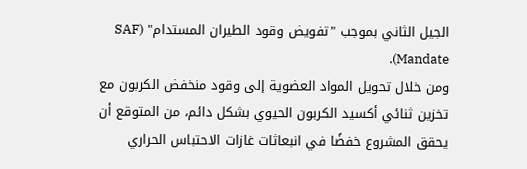الجيل الثاني بموجب "تفويض وقود الطيران المستدام" (SAF Mandate).
ومن خلال تحويل المواد العضوية إلى وقود منخفض الكربون مع تخزين ثنائي أكسيد الكربون الحيوي بشكل دائم، من المتوقع أن يحقق المشروع خفضًا في انبعاثات غازات الاحتباس الحراري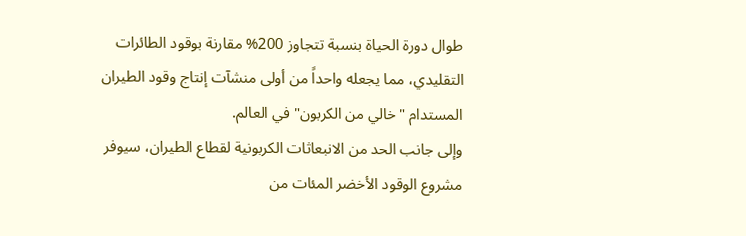طوال دورة الحياة بنسبة تتجاوز 200% مقارنة بوقود الطائرات التقليدي، مما يجعله واحداً من أولى منشآت إنتاج وقود الطيران المستدام "خالي من الكربون" في العالم.
وإلى جانب الحد من الانبعاثات الكربونية لقطاع الطيران، سيوفر مشروع الوقود الأخضر المئات من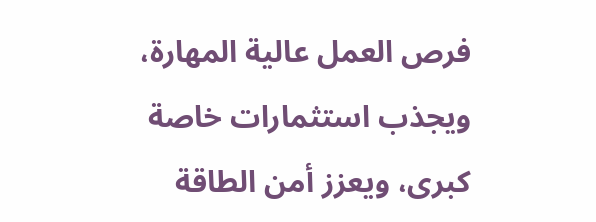فرص العمل عالية المهارة، ويجذب استثمارات خاصة كبرى، ويعزز أمن الطاقة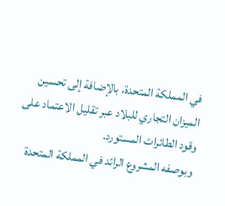في المملكة المتحدة، بالإضافة إلى تحسين الميزان التجاري للبلاد عبر تقليل الاعتماد على وقود الطائرات المستورد.
وبوصفه المشروع الرائد في المملكة المتحدة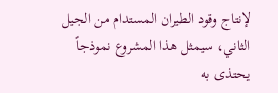لإنتاج وقود الطيران المستدام من الجيل الثاني، سيمثل هذا المشروع نموذجاً يحتذى به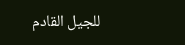للجيل القادم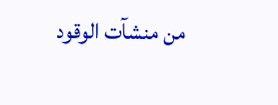من منشآت الوقود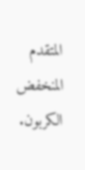المتقدم المنخفض الكربون.